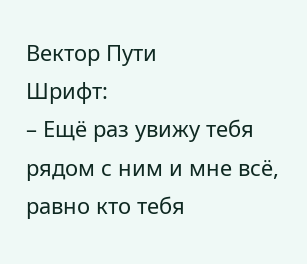Вектор Пути
Шрифт:
– Ещё раз увижу тебя рядом с ним и мне всё, равно кто тебя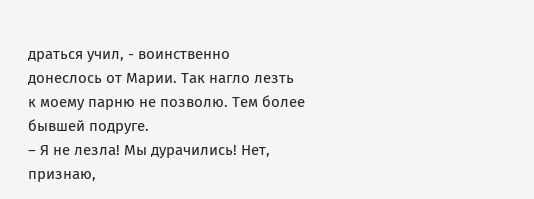драться учил, - воинственно донеслось от Марии. Так нагло лезть к моему парню не позволю. Тем более бывшей подруге.
– Я не лезла! Мы дурачились! Нет, признаю,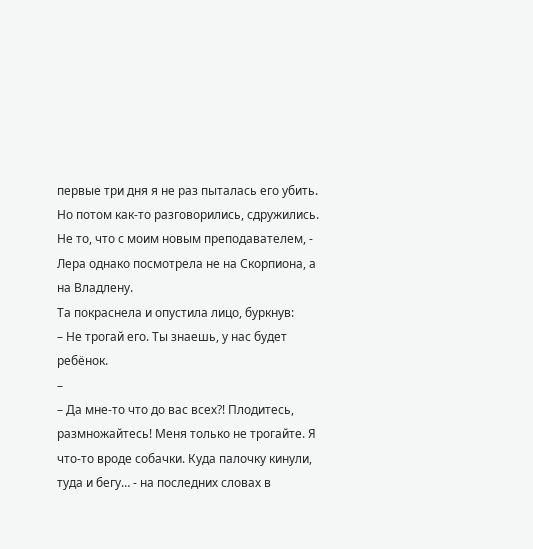первые три дня я не раз пыталась его убить. Но потом как-то разговорились, сдружились. Не то, что с моим новым преподавателем, - Лера однако посмотрела не на Скорпиона, а на Владлену.
Та покраснела и опустила лицо, буркнув:
– Не трогай его. Ты знаешь, у нас будет ребёнок.
–
– Да мне-то что до вас всех?! Плодитесь, размножайтесь! Меня только не трогайте. Я что-то вроде собачки. Куда палочку кинули, туда и бегу… - на последних словах в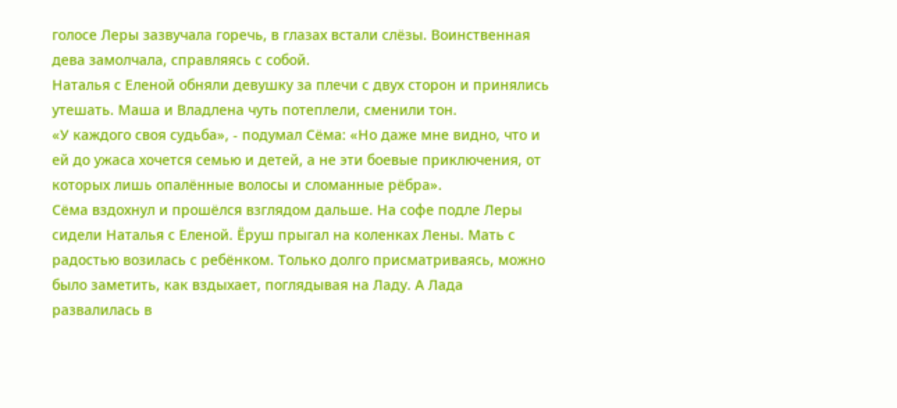голосе Леры зазвучала горечь, в глазах встали слёзы. Воинственная дева замолчала, справляясь с собой.
Наталья с Еленой обняли девушку за плечи с двух сторон и принялись утешать. Маша и Владлена чуть потеплели, сменили тон.
«У каждого своя судьба», - подумал Сёма: «Но даже мне видно, что и ей до ужаса хочется семью и детей, а не эти боевые приключения, от которых лишь опалённые волосы и сломанные рёбра».
Сёма вздохнул и прошёлся взглядом дальше. На софе подле Леры сидели Наталья с Еленой. Ёруш прыгал на коленках Лены. Мать с радостью возилась с ребёнком. Только долго присматриваясь, можно было заметить, как вздыхает, поглядывая на Ладу. А Лада развалилась в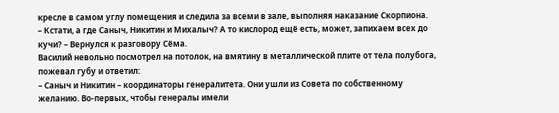кресле в самом углу помещения и следила за всеми в зале, выполняя наказание Скорпиона.
– Кстати, а где Саныч, Никитин и Михалыч? А то кислород ещё есть, может, запихаем всех до кучи? – Вернулся к разговору Сёма.
Василий невольно посмотрел на потолок, на вмятину в металлической плите от тела полубога, пожевал губу и ответил:
– Саныч и Никитин – координаторы генералитета. Они ушли из Совета по собственному желанию. Во-первых, чтобы генералы имели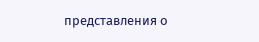представления о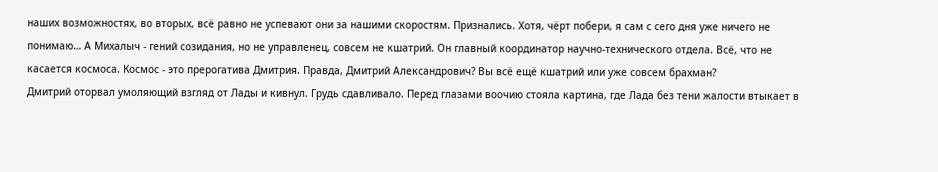наших возможностях, во вторых, всё равно не успевают они за нашими скоростям. Признались. Хотя, чёрт побери, я сам с сего дня уже ничего не понимаю… А Михалыч - гений созидания, но не управленец, совсем не кшатрий. Он главный координатор научно-технического отдела. Всё, что не касается космоса. Космос - это прерогатива Дмитрия. Правда, Дмитрий Александрович? Вы всё ещё кшатрий или уже совсем брахман?
Дмитрий оторвал умоляющий взгляд от Лады и кивнул. Грудь сдавливало. Перед глазами воочию стояла картина, где Лада без тени жалости втыкает в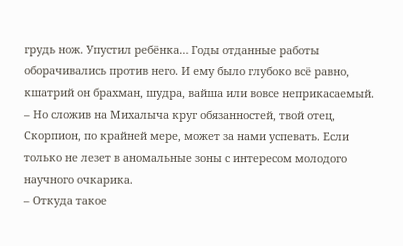грудь нож. Упустил ребёнка… Годы отданные работы оборачивались против него. И ему было глубоко всё равно, кшатрий он брахман, шудра, вайша или вовсе неприкасаемый.
– Но сложив на Михалыча круг обязанностей, твой отец, Скорпион, по крайней мере, может за нами успевать. Если только не лезет в аномальные зоны с интересом молодого научного очкарика.
– Откуда такое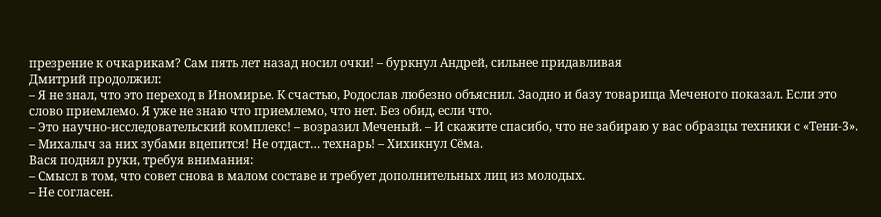презрение к очкарикам? Сам пять лет назад носил очки! – буркнул Андрей, сильнее придавливая
Дмитрий продолжил:
– Я не знал, что это переход в Иномирье. К счастью, Родослав любезно объяснил. Заодно и базу товарища Меченого показал. Если это слово приемлемо. Я уже не знаю что приемлемо, что нет. Без обид, если что.
– Это научно-исследовательский комплекс! – возразил Меченый. – И скажите спасибо, что не забираю у вас образцы техники с «Тени-3».
– Михалыч за них зубами вцепится! Не отдаст… технарь! – Хихикнул Сёма.
Вася поднял руки, требуя внимания:
– Смысл в том, что совет снова в малом составе и требует дополнительных лиц из молодых.
– Не согласен.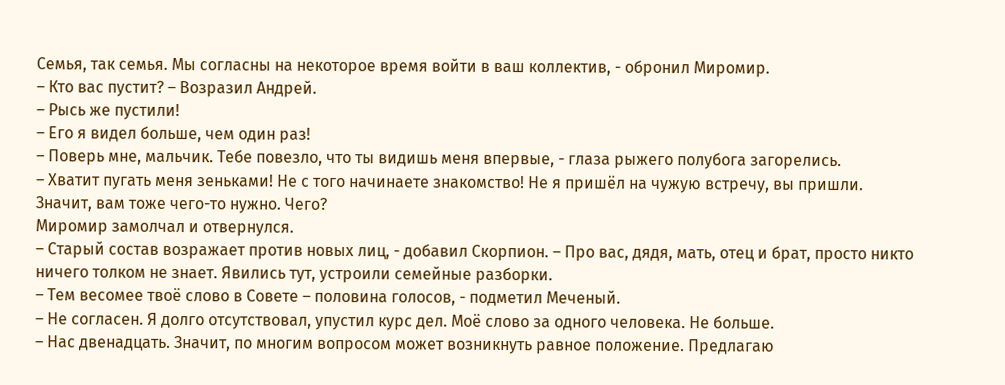Семья, так семья. Мы согласны на некоторое время войти в ваш коллектив, - обронил Миромир.
– Кто вас пустит? – Возразил Андрей.
– Рысь же пустили!
– Его я видел больше, чем один раз!
– Поверь мне, мальчик. Тебе повезло, что ты видишь меня впервые, - глаза рыжего полубога загорелись.
– Хватит пугать меня зеньками! Не с того начинаете знакомство! Не я пришёл на чужую встречу, вы пришли. Значит, вам тоже чего-то нужно. Чего?
Миромир замолчал и отвернулся.
– Старый состав возражает против новых лиц, - добавил Скорпион. – Про вас, дядя, мать, отец и брат, просто никто ничего толком не знает. Явились тут, устроили семейные разборки.
– Тем весомее твоё слово в Совете – половина голосов, - подметил Меченый.
– Не согласен. Я долго отсутствовал, упустил курс дел. Моё слово за одного человека. Не больше.
– Нас двенадцать. Значит, по многим вопросом может возникнуть равное положение. Предлагаю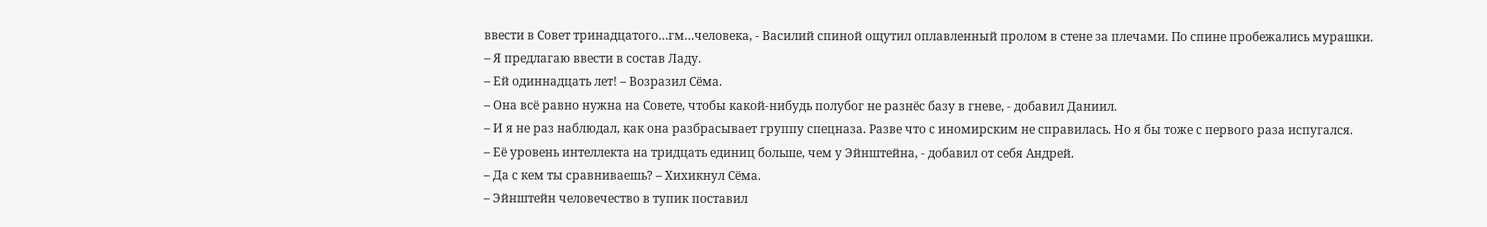ввести в Совет тринадцатого…гм…человека, - Василий спиной ощутил оплавленный пролом в стене за плечами. По спине пробежались мурашки.
– Я предлагаю ввести в состав Ладу.
– Ей одиннадцать лет! – Возразил Сёма.
– Она всё равно нужна на Совете, чтобы какой-нибудь полубог не разнёс базу в гневе, - добавил Даниил.
– И я не раз наблюдал, как она разбрасывает группу спецназа. Разве что с иномирским не справилась. Но я бы тоже с первого раза испугался.
– Её уровень интеллекта на тридцать единиц больше, чем у Эйнштейна, - добавил от себя Андрей.
– Да с кем ты сравниваешь? – Хихикнул Сёма.
– Эйнштейн человечество в тупик поставил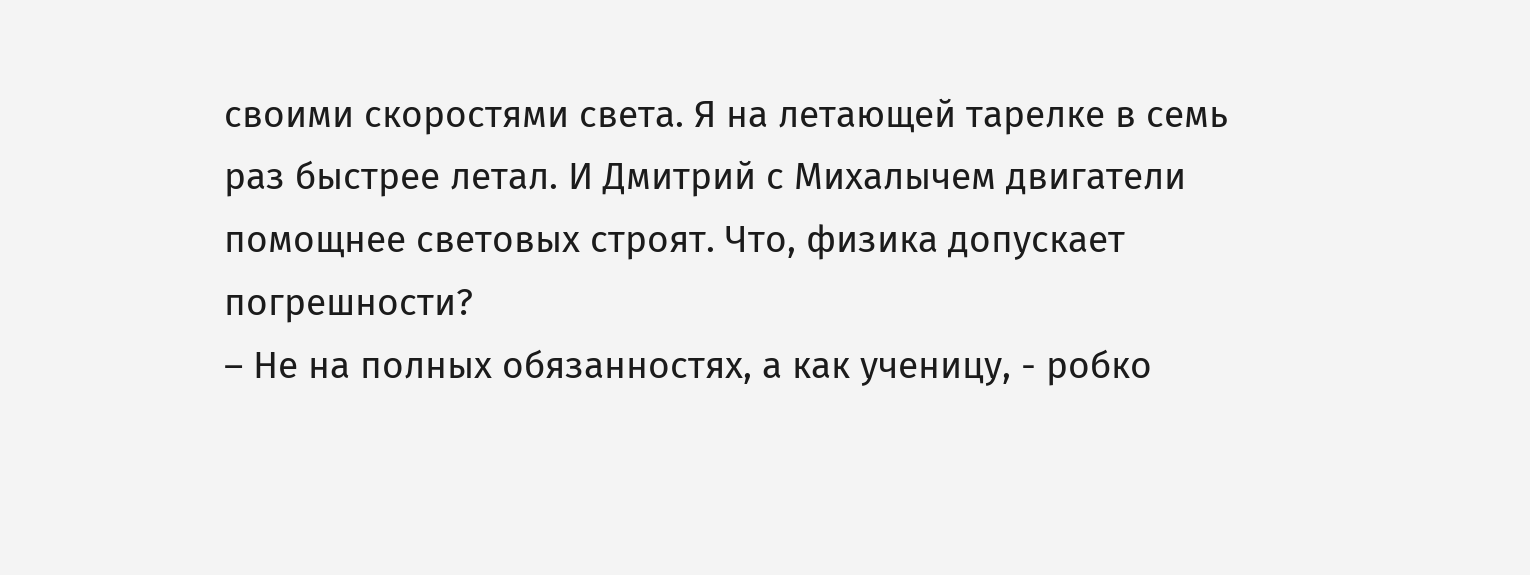своими скоростями света. Я на летающей тарелке в семь раз быстрее летал. И Дмитрий с Михалычем двигатели помощнее световых строят. Что, физика допускает погрешности?
– Не на полных обязанностях, а как ученицу, - робко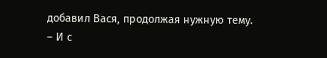добавил Вася, продолжая нужную тему.
– И с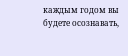каждым годом вы будете осознавать,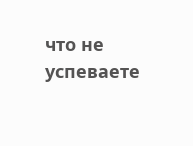что не успеваете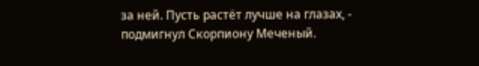за ней. Пусть растёт лучше на глазах, - подмигнул Скорпиону Меченый.